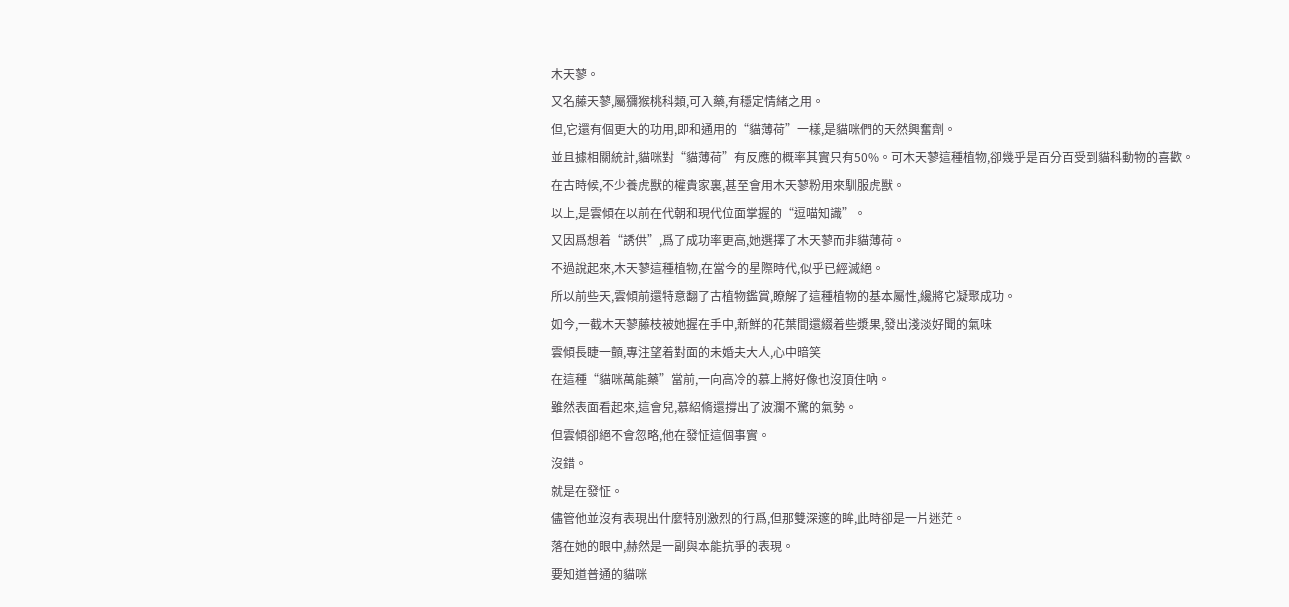木天蓼。
又名藤天蓼,屬獼猴桃科類,可入藥,有穩定情緒之用。
但,它還有個更大的功用,即和通用的“貓薄荷”一樣,是貓咪們的天然興奮劑。
並且據相關統計,貓咪對“貓薄荷”有反應的概率其實只有50%。可木天蓼這種植物,卻幾乎是百分百受到貓科動物的喜歡。
在古時候,不少養虎獸的權貴家裏,甚至會用木天蓼粉用來馴服虎獸。
以上,是雲傾在以前在代朝和現代位面掌握的“逗喵知識”。
又因爲想着“誘供”,爲了成功率更高,她選擇了木天蓼而非貓薄荷。
不過說起來,木天蓼這種植物,在當今的星際時代,似乎已經滅絕。
所以前些天,雲傾前還特意翻了古植物鑑賞,瞭解了這種植物的基本屬性,纔將它凝聚成功。
如今,一截木天蓼藤枝被她握在手中,新鮮的花葉間還綴着些漿果,發出淺淡好聞的氣味
雲傾長睫一顫,專注望着對面的未婚夫大人,心中暗笑
在這種“貓咪萬能藥”當前,一向高冷的慕上將好像也沒頂住吶。
雖然表面看起來,這會兒,慕紹脩還撐出了波瀾不驚的氣勢。
但雲傾卻絕不會忽略,他在發怔這個事實。
沒錯。
就是在發怔。
儘管他並沒有表現出什麼特別激烈的行爲,但那雙深邃的眸,此時卻是一片迷茫。
落在她的眼中,赫然是一副與本能抗爭的表現。
要知道普通的貓咪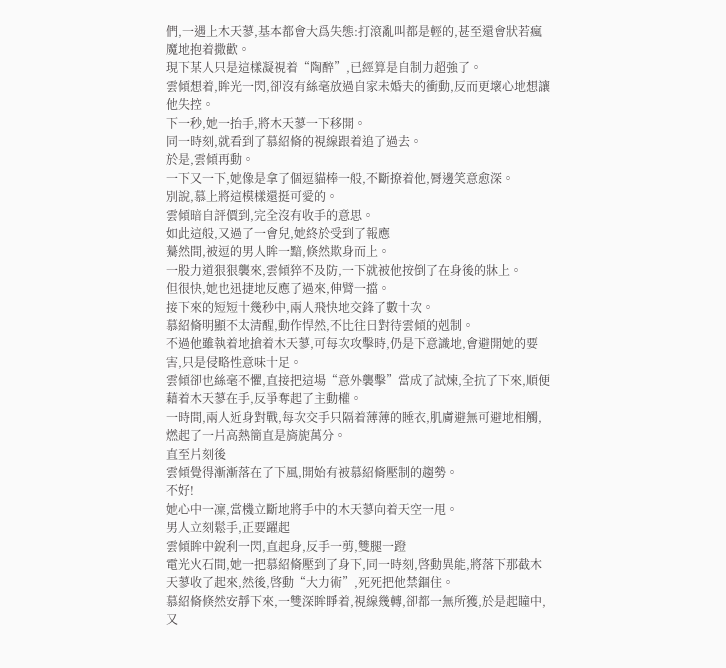們,一遇上木天蓼,基本都會大爲失態:打滾亂叫都是輕的,甚至還會狀若瘋魔地抱着撒歡。
現下某人只是這樣凝視着“陶醉”,已經算是自制力超強了。
雲傾想着,眸光一閃,卻沒有絲毫放過自家未婚夫的衝動,反而更壞心地想讓他失控。
下一秒,她一抬手,將木天蓼一下移開。
同一時刻,就看到了慕紹脩的視線跟着追了過去。
於是,雲傾再動。
一下又一下,她像是拿了個逗貓棒一般,不斷撩着他,脣邊笑意愈深。
別說,慕上將這模樣還挺可愛的。
雲傾暗自評價到,完全沒有收手的意思。
如此這般,又過了一會兒,她終於受到了報應
驀然間,被逗的男人眸一黯,倏然欺身而上。
一股力道狠狠襲來,雲傾猝不及防,一下就被他按倒了在身後的牀上。
但很快,她也迅捷地反應了過來,伸臂一擋。
接下來的短短十幾秒中,兩人飛快地交鋒了數十次。
慕紹脩明顯不太清醒,動作悍然,不比往日對待雲傾的剋制。
不過他雖執着地搶着木天蓼,可每次攻擊時,仍是下意識地,會避開她的要害,只是侵略性意味十足。
雲傾卻也絲毫不懼,直接把這場“意外襲擊”當成了試煉,全抗了下來,順便藉着木天蓼在手,反爭奪起了主動權。
一時間,兩人近身對戰,每次交手只隔着薄薄的睡衣,肌膚避無可避地相觸,燃起了一片高熱簡直是旖旎萬分。
直至片刻後
雲傾覺得漸漸落在了下風,開始有被慕紹脩壓制的趨勢。
不好!
她心中一凜,當機立斷地將手中的木天蓼向着天空一甩。
男人立刻鬆手,正要躍起
雲傾眸中銳利一閃,直起身,反手一剪,雙腿一蹬
電光火石間,她一把慕紹脩壓到了身下,同一時刻,啓動異能,將落下那截木天蓼收了起來,然後,啓動“大力術”,死死把他禁錮住。
慕紹脩倏然安靜下來,一雙深眸睜着,視線幾轉,卻都一無所獲,於是起瞳中,又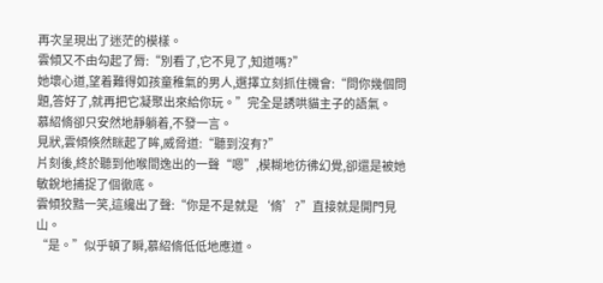再次呈現出了迷茫的模樣。
雲傾又不由勾起了脣:“別看了,它不見了,知道嗎?”
她壞心道,望着難得如孩童稚氣的男人,選擇立刻抓住機會:“問你幾個問題,答好了,就再把它凝聚出來給你玩。”完全是誘哄貓主子的語氣。
慕紹脩卻只安然地靜躺着,不發一言。
見狀,雲傾倏然眯起了眸,威脅道:“聽到沒有?”
片刻後,終於聽到他喉間逸出的一聲“嗯”,模糊地彷彿幻覺,卻還是被她敏銳地捕捉了個徹底。
雲傾狡黠一笑,這纔出了聲:“你是不是就是‘脩’?”直接就是開門見山。
“是。”似乎頓了瞬,慕紹脩低低地應道。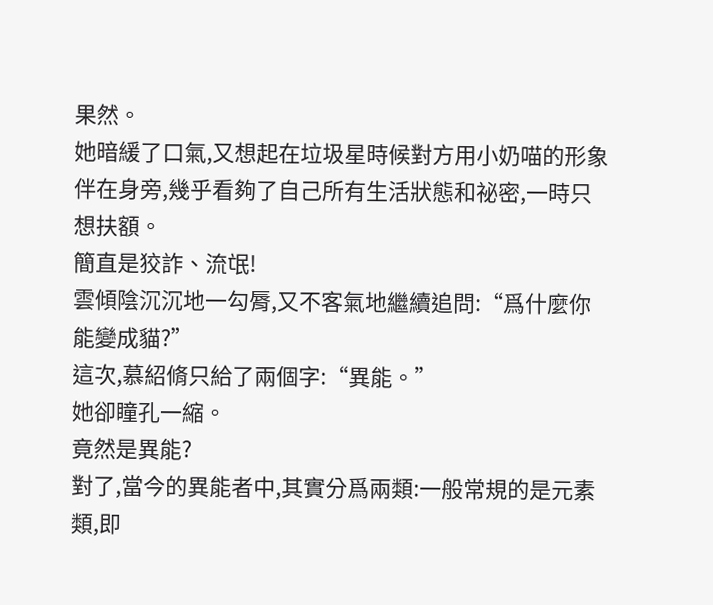果然。
她暗緩了口氣,又想起在垃圾星時候對方用小奶喵的形象伴在身旁,幾乎看夠了自己所有生活狀態和祕密,一時只想扶額。
簡直是狡詐、流氓!
雲傾陰沉沉地一勾脣,又不客氣地繼續追問:“爲什麼你能變成貓?”
這次,慕紹脩只給了兩個字:“異能。”
她卻瞳孔一縮。
竟然是異能?
對了,當今的異能者中,其實分爲兩類:一般常規的是元素類,即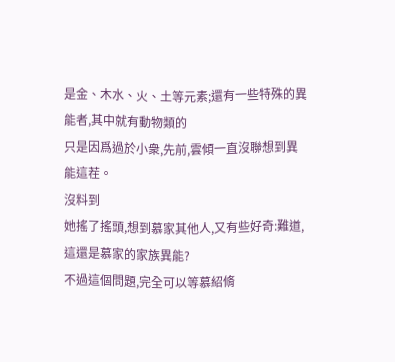是金、木水、火、土等元素;還有一些特殊的異能者,其中就有動物類的
只是因爲過於小衆,先前,雲傾一直沒聯想到異能這茬。
沒料到
她搖了搖頭,想到慕家其他人,又有些好奇:難道,這還是慕家的家族異能?
不過這個問題,完全可以等慕紹脩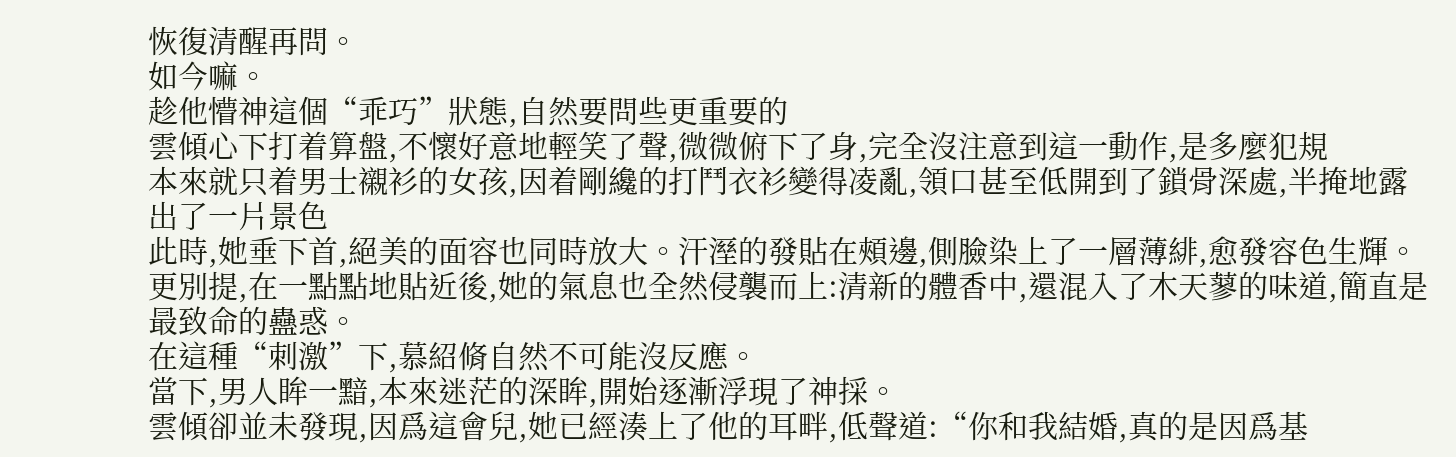恢復清醒再問。
如今嘛。
趁他懵神這個“乖巧”狀態,自然要問些更重要的
雲傾心下打着算盤,不懷好意地輕笑了聲,微微俯下了身,完全沒注意到這一動作,是多麼犯規
本來就只着男士襯衫的女孩,因着剛纔的打鬥衣衫變得凌亂,領口甚至低開到了鎖骨深處,半掩地露出了一片景色
此時,她垂下首,絕美的面容也同時放大。汗溼的發貼在頰邊,側臉染上了一層薄緋,愈發容色生輝。
更別提,在一點點地貼近後,她的氣息也全然侵襲而上:清新的體香中,還混入了木天蓼的味道,簡直是最致命的蠱惑。
在這種“刺激”下,慕紹脩自然不可能沒反應。
當下,男人眸一黯,本來迷茫的深眸,開始逐漸浮現了神採。
雲傾卻並未發現,因爲這會兒,她已經湊上了他的耳畔,低聲道:“你和我結婚,真的是因爲基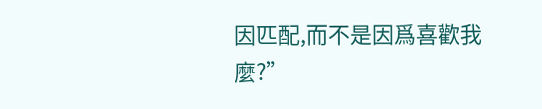因匹配,而不是因爲喜歡我麼?”